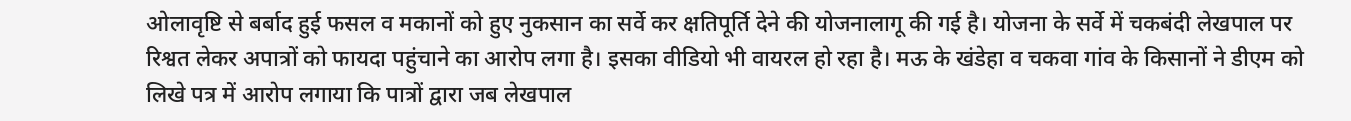ओलावृष्टि से बर्बाद हुई फसल व मकानों को हुए नुकसान का सर्वे कर क्षतिपूर्ति देने की योजनालागू की गई है। योजना के सर्वे में चकबंदी लेखपाल पर रिश्वत लेकर अपात्रों को फायदा पहुंचाने का आरोप लगा है। इसका वीडियो भी वायरल हो रहा है। मऊ के खंडेहा व चकवा गांव के किसानों ने डीएम को लिखे पत्र में आरोप लगाया कि पात्रों द्वारा जब लेखपाल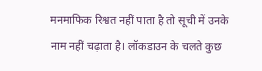मनमाफिक रिश्वत नहीं पाता है तो सूची में उनके नाम नहीं चढ़ाता है। लॉकडाउन के चलते कुछ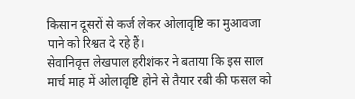किसान दूसरों से कर्ज लेकर ओलावृष्टि का मुआवजा पाने को रिश्वत दे रहे हैं।
सेवानिवृत्त लेखपाल हरीशंकर ने बताया कि इस साल मार्च माह में ओलावृष्टि होने से तैयार रबी की फसल को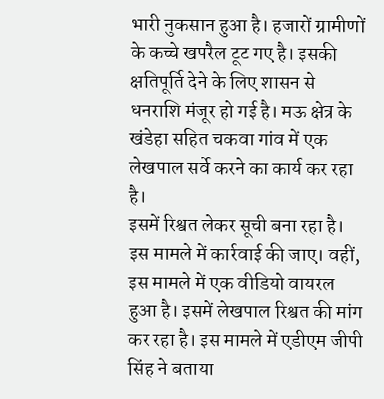भारी नुकसान हुआ है। हजारों ग्रामीणों के कच्चे खपरैल टूट गए है। इसकी क्षतिपूर्ति देने के लिए शासन से धनराशि मंजूर हो गई है। मऊ क्षेत्र के खंडेहा सहित चकवा गांव में एक लेखपाल सर्वे करने का कार्य कर रहा है।
इसमें रिश्वत लेकर सूची बना रहा है। इस मामले में कार्रवाई की जाए। वहीं, इस मामले में एक वीडियो वायरल हुआ है। इसमें लेखपाल रिश्वत की मांग कर रहा है। इस मामले में एडीएम जीपी सिंह ने बताया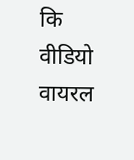कि वीडियो वायरल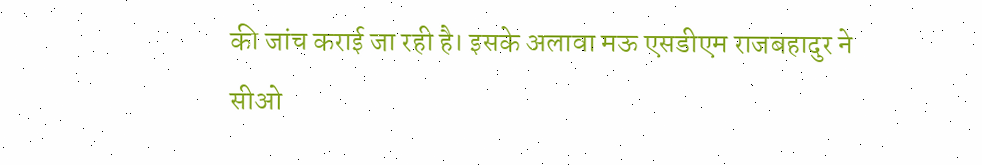की जांच कराई जा रही है। इसके अलावा मऊ एसडीएम राजबहादुर ने सीओ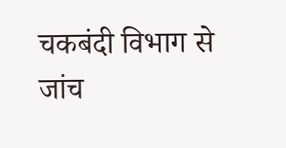चकबंदी विभाग से जांच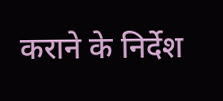कराने के निर्देश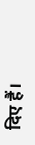दिए हैं।